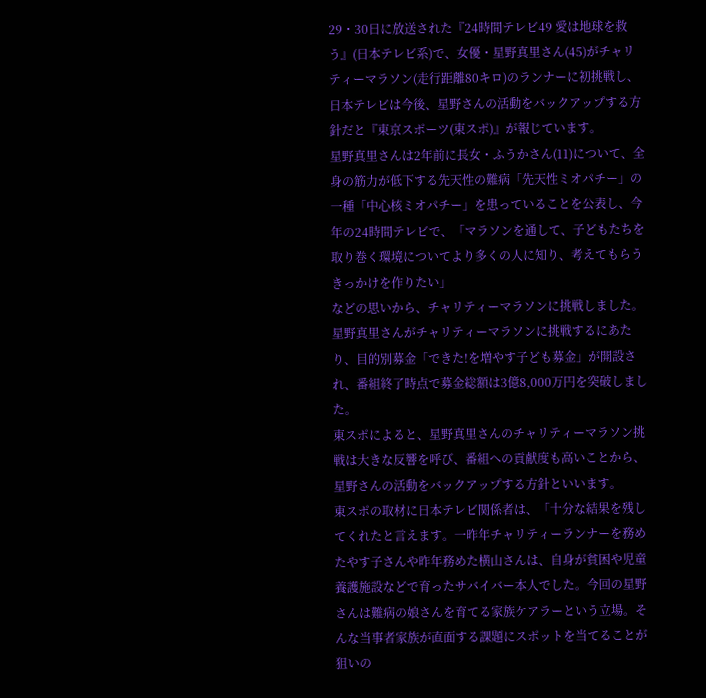29・30日に放送された『24時間テレビ49 愛は地球を救う』(日本テレビ系)で、女優・星野真里さん(45)がチャリティーマラソン(走行距離80キロ)のランナーに初挑戦し、日本テレビは今後、星野さんの活動をバックアップする方針だと『東京スポーツ(東スポ)』が報じています。
星野真里さんは2年前に長女・ふうかさん(11)について、全身の筋力が低下する先天性の難病「先天性ミオパチー」の一種「中心核ミオパチー」を患っていることを公表し、今年の24時間テレビで、「マラソンを通して、子どもたちを取り巻く環境についてより多くの人に知り、考えてもらうきっかけを作りたい」
などの思いから、チャリティーマラソンに挑戦しました。
星野真里さんがチャリティーマラソンに挑戦するにあたり、目的別募金「できた!を増やす子ども募金」が開設され、番組終了時点で募金総額は3億8,000万円を突破しました。
東スポによると、星野真里さんのチャリティーマラソン挑戦は大きな反響を呼び、番組への貢献度も高いことから、星野さんの活動をバックアップする方針といいます。
東スポの取材に日本テレビ関係者は、「十分な結果を残してくれたと言えます。一昨年チャリティーランナーを務めたやす子さんや昨年務めた横山さんは、自身が貧困や児童養護施設などで育ったサバイバー本人でした。今回の星野さんは難病の娘さんを育てる家族ケアラーという立場。そんな当事者家族が直面する課題にスポットを当てることが狙いの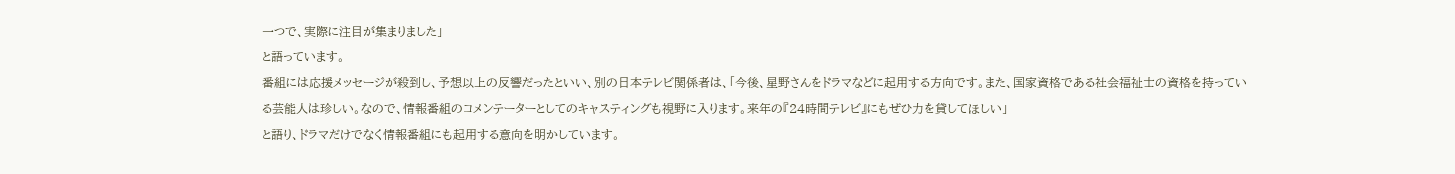一つで、実際に注目が集まりました」
と語っています。
番組には応援メッセージが殺到し、予想以上の反響だったといい、別の日本テレビ関係者は、「今後、星野さんをドラマなどに起用する方向です。また、国家資格である社会福祉士の資格を持っている芸能人は珍しい。なので、情報番組のコメンテーターとしてのキャスティングも視野に入ります。来年の『24時間テレビ』にもぜひ力を貸してほしい」
と語り、ドラマだけでなく情報番組にも起用する意向を明かしています。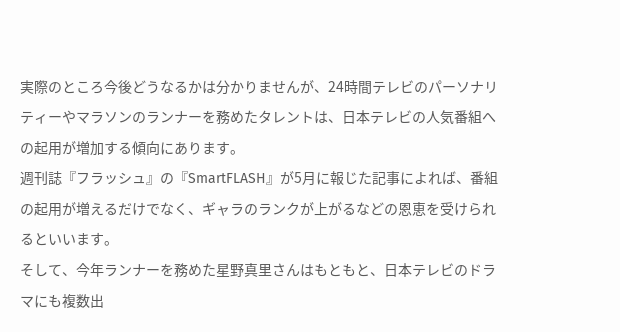実際のところ今後どうなるかは分かりませんが、24時間テレビのパーソナリティーやマラソンのランナーを務めたタレントは、日本テレビの人気番組への起用が増加する傾向にあります。
週刊誌『フラッシュ』の『SmartFLASH』が5月に報じた記事によれば、番組の起用が増えるだけでなく、ギャラのランクが上がるなどの恩恵を受けられるといいます。
そして、今年ランナーを務めた星野真里さんはもともと、日本テレビのドラマにも複数出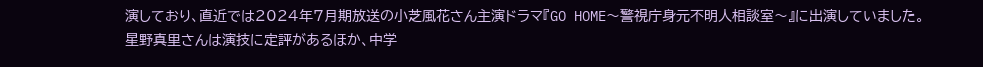演しており、直近では2024年7月期放送の小芝風花さん主演ドラマ『GO HOME〜警視庁身元不明人相談室〜』に出演していました。
星野真里さんは演技に定評があるほか、中学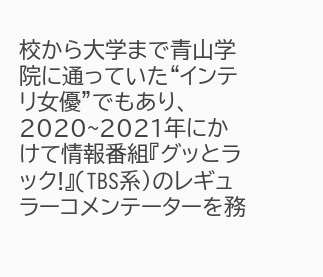校から大学まで青山学院に通っていた“インテリ女優”でもあり、2020~2021年にかけて情報番組『グッとラック!』(TBS系)のレギュラーコメンテーターを務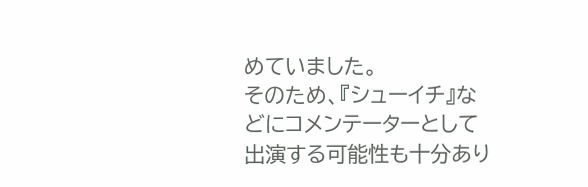めていました。
そのため、『シューイチ』などにコメンテーターとして出演する可能性も十分あり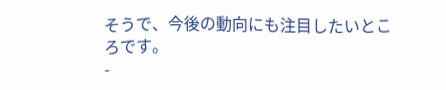そうで、今後の動向にも注目したいところです。
-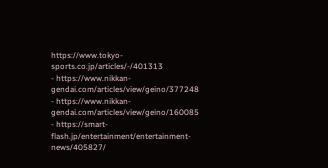https://www.tokyo-sports.co.jp/articles/-/401313
- https://www.nikkan-gendai.com/articles/view/geino/377248
- https://www.nikkan-gendai.com/articles/view/geino/160085
- https://smart-flash.jp/entertainment/entertainment-news/405827/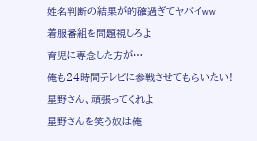姓名判断の結果が的確過ぎてヤバイww
着服番組を問題視しろよ
育児に専念した方が…
俺も24時間テレビに参戦させてもらいたい!
星野さん、頑張ってくれよ
星野さんを笑う奴は俺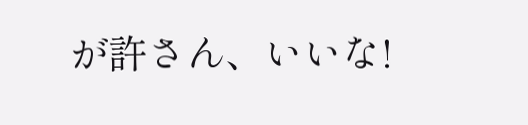が許さん、いいな!